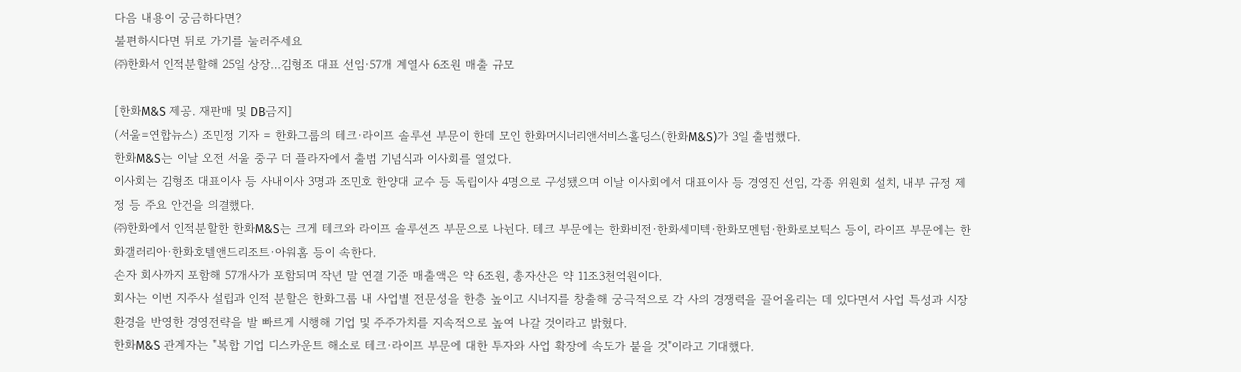다음 내용이 궁금하다면?
불편하시다면 뒤로 가기를 눌러주세요
㈜한화서 인적분할해 25일 상장…김형조 대표 선임·57개 계열사 6조원 매출 규모

[한화M&S 제공. 재판매 및 DB금지]
(서울=연합뉴스) 조민정 기자 = 한화그룹의 테크·라이프 솔루션 부문이 한데 모인 한화머시너리앤서비스홀딩스(한화M&S)가 3일 출범했다.
한화M&S는 이날 오전 서울 중구 더 플라자에서 출범 기념식과 이사회를 열었다.
이사회는 김형조 대표이사 등 사내이사 3명과 조민호 한양대 교수 등 독립이사 4명으로 구성됐으며 이날 이사회에서 대표이사 등 경영진 선임, 각종 위원회 설치, 내부 규정 제정 등 주요 안건을 의결했다.
㈜한화에서 인적분할한 한화M&S는 크게 테크와 라이프 솔루션즈 부문으로 나뉜다. 테크 부문에는 한화비전·한화세미텍·한화모멘텀·한화로보틱스 등이, 라이프 부문에는 한화갤러리아·한화호텔앤드리조트·아워홈 등이 속한다.
손자 회사까지 포함해 57개사가 포함되며 작년 말 연결 기준 매출액은 약 6조원, 총자산은 약 11조3천억원이다.
회사는 이번 지주사 설립과 인적 분할은 한화그룹 내 사업별 전문성을 한층 높이고 시너지를 창출해 궁극적으로 각 사의 경쟁력을 끌어올리는 데 있다면서 사업 특성과 시장 환경을 반영한 경영전략을 발 빠르게 시행해 기업 및 주주가치를 지속적으로 높여 나갈 것이라고 밝혔다.
한화M&S 관계자는 "복합 기업 디스카운트 해소로 테크·라이프 부문에 대한 투자와 사업 확장에 속도가 붙을 것"이라고 기대했다.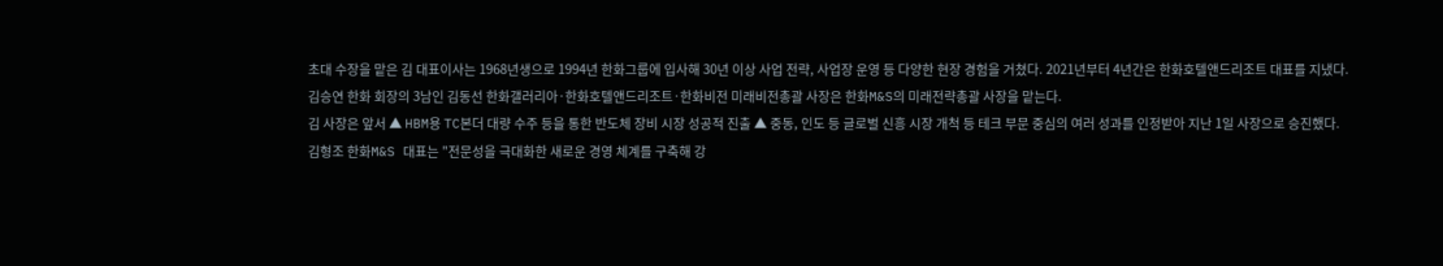초대 수장을 맡은 김 대표이사는 1968년생으로 1994년 한화그룹에 입사해 30년 이상 사업 전략, 사업장 운영 등 다양한 현장 경험을 거쳤다. 2021년부터 4년간은 한화호텔앤드리조트 대표를 지냈다.
김승연 한화 회장의 3남인 김동선 한화갤러리아·한화호텔앤드리조트·한화비전 미래비전총괄 사장은 한화M&S의 미래전략총괄 사장을 맡는다.
김 사장은 앞서 ▲ HBM용 TC본더 대량 수주 등을 통한 반도체 장비 시장 성공적 진출 ▲ 중동, 인도 등 글로벌 신흥 시장 개척 등 테크 부문 중심의 여러 성과를 인정받아 지난 1일 사장으로 승진했다.
김형조 한화M&S 대표는 "전문성을 극대화한 새로운 경영 체계를 구축해 강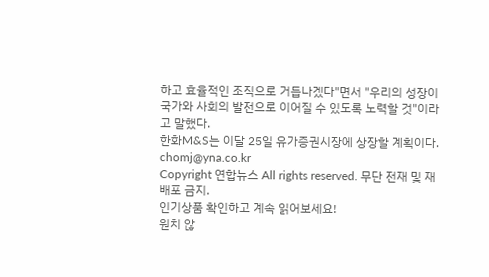하고 효율적인 조직으로 거듭나겠다"면서 "우리의 성장이 국가와 사회의 발전으로 이어질 수 있도록 노력할 것"이라고 말했다.
한화M&S는 이달 25일 유가증권시장에 상장할 계획이다.
chomj@yna.co.kr
Copyright 연합뉴스 All rights reserved. 무단 전재 및 재배포 금지.
인기상품 확인하고 계속 읽어보세요!
원치 않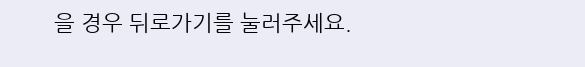을 경우 뒤로가기를 눌러주세요.